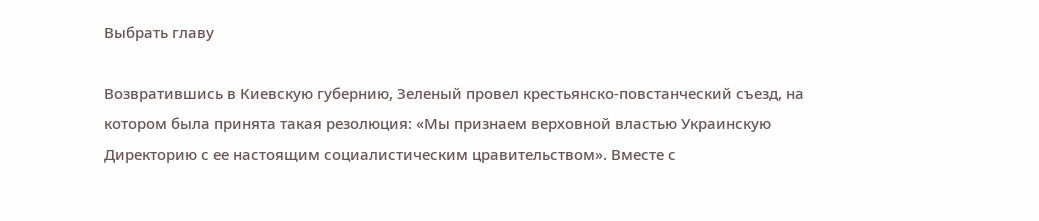Выбрать главу

Возвратившись в Киевскую губернию, Зеленый провел крестьянско-повстанческий съезд, на котором была принята такая резолюция: «Мы признаем верховной властью Украинскую Директорию с ее настоящим социалистическим цравительством». Вместе с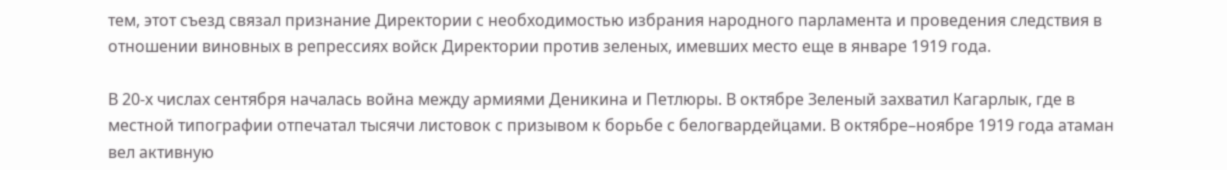тем, этот съезд связал признание Директории с необходимостью избрания народного парламента и проведения следствия в отношении виновных в репрессиях войск Директории против зеленых, имевших место еще в январе 1919 года.

В 20-х числах сентября началась война между армиями Деникина и Петлюры. В октябре Зеленый захватил Кагарлык, где в местной типографии отпечатал тысячи листовок с призывом к борьбе с белогвардейцами. В октябре–ноябре 1919 года атаман вел активную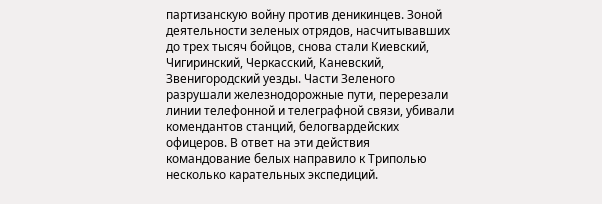партизанскую войну против деникинцев. Зоной деятельности зеленых отрядов, насчитывавших до трех тысяч бойцов, снова стали Киевский, Чигиринский, Черкасский, Каневский, Звенигородский уезды. Части Зеленого разрушали железнодорожные пути, перерезали линии телефонной и телеграфной связи, убивали комендантов станций, белогвардейских офицеров. В ответ на эти действия командование белых направило к Триполью несколько карательных экспедиций.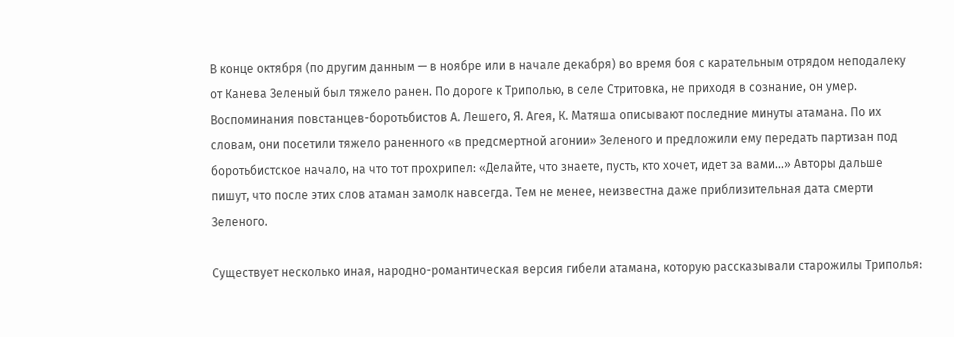В конце октября (по другим данным — в ноябре или в начале декабря) во время боя с карательным отрядом неподалеку от Канева Зеленый был тяжело ранен. По дороге к Триполью, в селе Стритовка, не приходя в сознание, он умер. Воспоминания повстанцев-боротьбистов А. Лешего, Я. Агея, К. Матяша описывают последние минуты атамана. По их словам, они посетили тяжело раненного «в предсмертной агонии» Зеленого и предложили ему передать партизан под боротьбистское начало, на что тот прохрипел: «Делайте, что знаете, пусть, кто хочет, идет за вами...» Авторы дальше пишут, что после этих слов атаман замолк навсегда. Тем не менее, неизвестна даже приблизительная дата смерти Зеленого.

Существует несколько иная, народно-романтическая версия гибели атамана, которую рассказывали старожилы Триполья: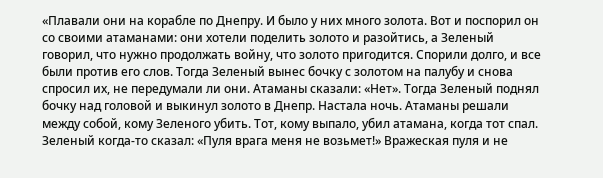«Плавали они на корабле по Днепру. И было у них много золота. Вот и поспорил он со своими атаманами: они хотели поделить золото и разойтись, а Зеленый говорил, что нужно продолжать войну, что золото пригодится. Спорили долго, и все были против его слов. Тогда Зеленый вынес бочку с золотом на палубу и снова спросил их, не передумали ли они. Атаманы сказали: «Нет». Тогда Зеленый поднял бочку над головой и выкинул золото в Днепр. Настала ночь. Атаманы решали между собой, кому Зеленого убить. Тот, кому выпало, убил атамана, когда тот спал. Зеленый когда-то сказал: «Пуля врага меня не возьмет!» Вражеская пуля и не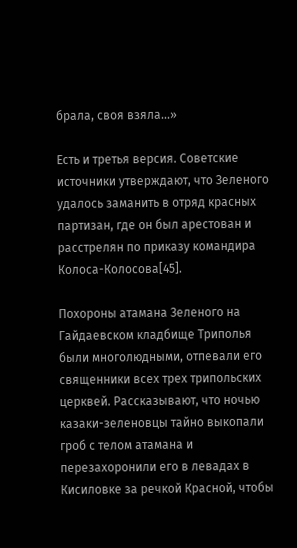брала, своя взяла...»

Есть и третья версия. Советские источники утверждают, что Зеленого удалось заманить в отряд красных партизан, где он был арестован и расстрелян по приказу командира Колоса-Колосова[45].

Похороны атамана Зеленого на Гайдаевском кладбище Триполья были многолюдными, отпевали его священники всех трех трипольских церквей. Рассказывают, что ночью казаки-зеленовцы тайно выкопали гроб с телом атамана и перезахоронили его в левадах в Кисиловке за речкой Красной, чтобы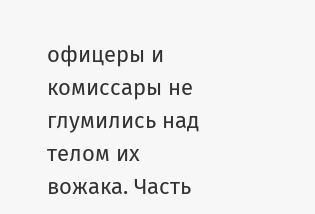офицеры и комиссары не глумились над телом их вожака. Часть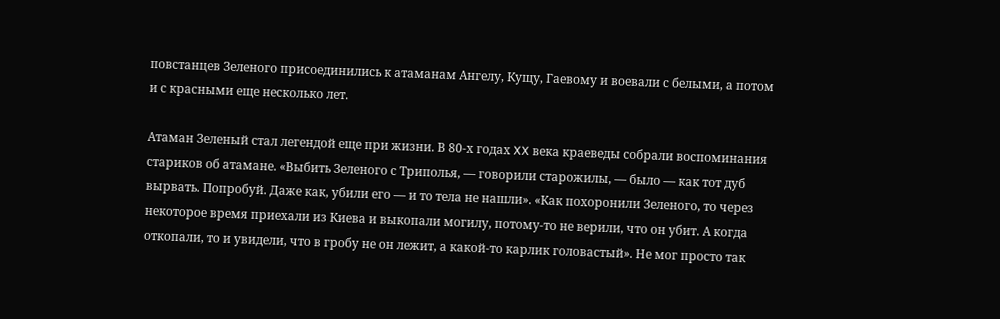повстанцев Зеленого присоединились к атаманам Ангелу, Кущу, Гаевому и воевали с белыми, а потом и с красными еще несколько лет.

Атаман Зеленый стал легендой еще при жизни. В 80-х годах XX века краеведы собрали воспоминания стариков об атамане. «Выбить Зеленого с Триполья, — говорили старожилы, — было — как тот дуб вырвать. Попробуй. Даже как, убили его — и то тела не нашли». «Как похоронили Зеленого, то через некоторое время приехали из Киева и выкопали могилу, потому-то не верили, что он убит. А когда откопали, то и увидели, что в гробу не он лежит, а какой-то карлик головастый». Не мог просто так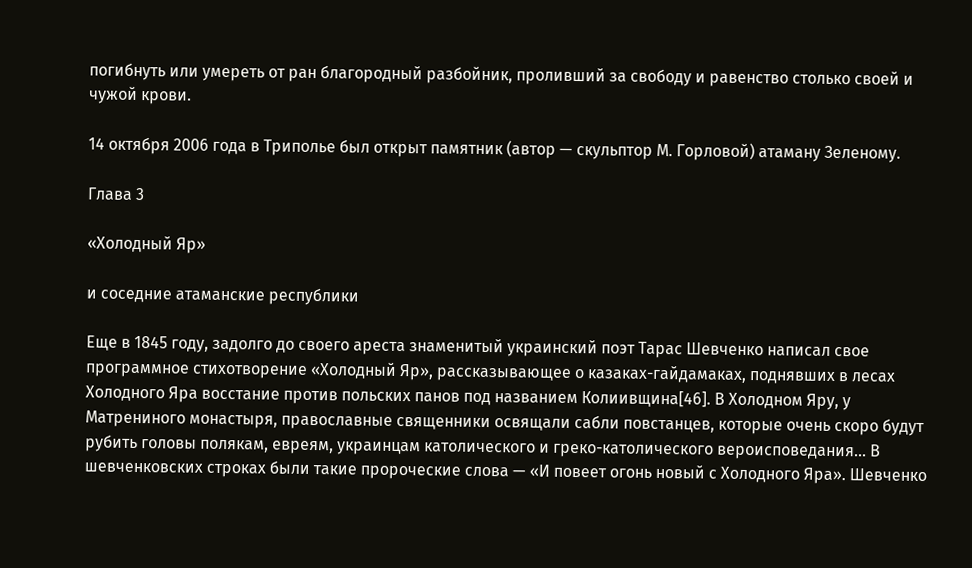погибнуть или умереть от ран благородный разбойник, проливший за свободу и равенство столько своей и чужой крови.

14 октября 2006 года в Триполье был открыт памятник (автор — скульптор М. Горловой) атаману Зеленому.

Глава 3

«Холодный Яр»

и соседние атаманские республики

Еще в 1845 году, задолго до своего ареста знаменитый украинский поэт Тарас Шевченко написал свое программное стихотворение «Холодный Яр», рассказывающее о казаках-гайдамаках, поднявших в лесах Холодного Яра восстание против польских панов под названием Колиивщина[46]. В Холодном Яру, у Матрениного монастыря, православные священники освящали сабли повстанцев, которые очень скоро будут рубить головы полякам, евреям, украинцам католического и греко-католического вероисповедания... В шевченковских строках были такие пророческие слова — «И повеет огонь новый с Холодного Яра». Шевченко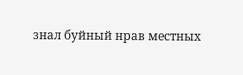знал буйный нрав местных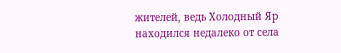жителей, ведь Холодный Яр находился недалеко от села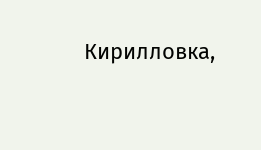Кирилловка,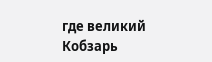где великий Кобзарь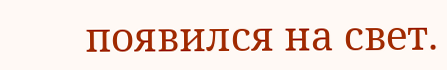появился на свет.